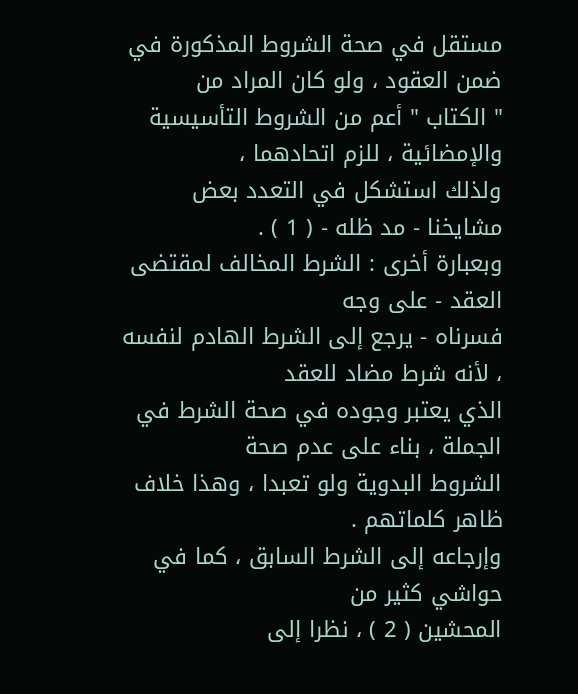مستقل في صحة الشروط المذكورة في ضمن العقود ، ولو كان المراد من
" الكتاب " أعم من الشروط التأسيسية والإمضائية ، للزم اتحادهما ،
ولذلك استشكل في التعدد بعض مشايخنا - مد ظله - ( 1 ) .
وبعبارة أخرى : الشرط المخالف لمقتضى العقد - على وجه
فسرناه - يرجع إلى الشرط الهادم لنفسه ، لأنه شرط مضاد للعقد
الذي يعتبر وجوده في صحة الشرط في الجملة ، بناء على عدم صحة
الشروط البدوية ولو تعبدا ، وهذا خلاف ظاهر كلماتهم .
وإرجاعه إلى الشرط السابق ، كما في حواشي كثير من
المحشين ( 2 ) ، نظرا إلى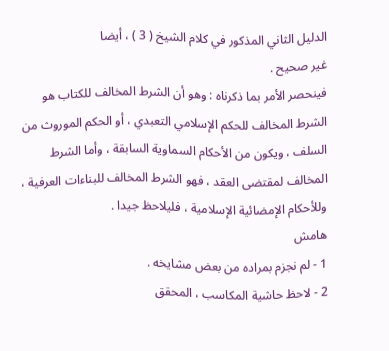الدليل الثاني المذكور في كلام الشيخ ( 3 ) ، أيضا
غير صحيح .
فينحصر الأمر بما ذكرناه : وهو أن الشرط المخالف للكتاب هو
الشرط المخالف للحكم الإسلامي التعبدي ، أو الحكم الموروث من
السلف ، ويكون من الأحكام السماوية السابقة ، وأما الشرط
المخالف لمقتضى العقد ، فهو الشرط المخالف للبناءات العرفية ،
وللأحكام الإمضائية الإسلامية ، فليلاحظ جيدا .
هامش
1 - لم نجزم بمراده من بعض مشايخه .
2 - لاحظ حاشية المكاسب ، المحقق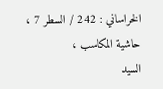الخراساني : 242 / السطر 7 ، حاشية المكاسب ،
السيد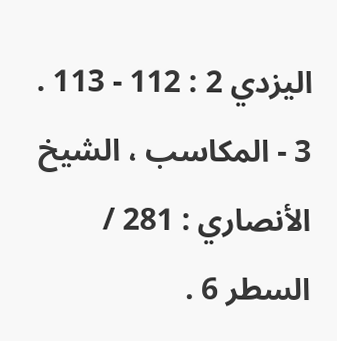اليزدي 2 : 112 - 113 .
3 - المكاسب ، الشيخ الأنصاري : 281 / السطر 6 .